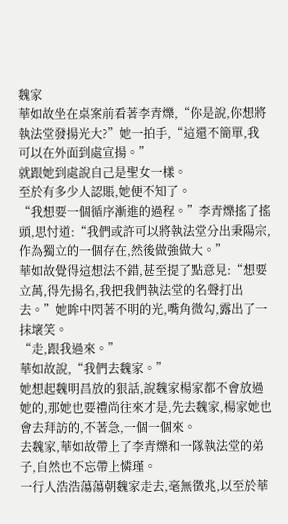魏家
華如故坐在桌案前看著李青爍,“你是說,你想將執法堂發揚光大?”她一拍手,“這還不簡單,我可以在外面到處宣揚。”
就跟她到處說自己是聖女一樣。
至於有多少人認賬,她便不知了。
“我想要一個循序漸進的過程。”李青爍搖了搖頭,思忖道:“我們或許可以將執法堂分出秉陽宗,作為獨立的一個存在,然後做強做大。”
華如故覺得這想法不錯,甚至提了點意見:“想要立萬,得先揚名,我把我們執法堂的名聲打出去。”她眸中閃著不明的光,嘴角微勾,露出了一抹壞笑。
“走,跟我過來。”
華如故說,“我們去魏家。”
她想起魏明昌放的狠話,說魏家楊家都不會放過她的,那她也要禮尚往來才是,先去魏家,楊家她也會去拜訪的,不著急,一個一個來。
去魏家,華如故帶上了李青爍和一隊執法堂的弟子,自然也不忘帶上憐瑾。
一行人浩浩蕩蕩朝魏家走去,毫無徵兆,以至於華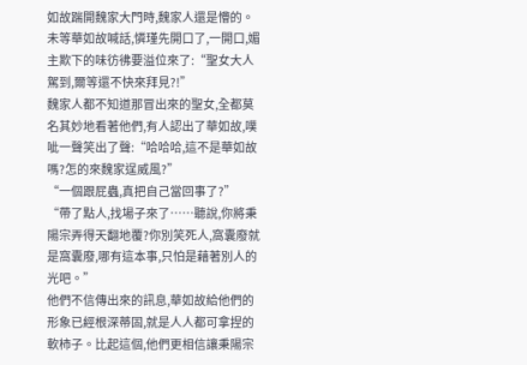如故踹開魏家大門時,魏家人還是懵的。
未等華如故喊話,憐瑾先開口了,一開口,媚主欺下的味彷彿要溢位來了:“聖女大人駕到,爾等還不快來拜見?!”
魏家人都不知道那冒出來的聖女,全都莫名其妙地看著他們,有人認出了華如故,噗呲一聲笑出了聲:“哈哈哈,這不是華如故嗎?怎的來魏家逞威風?”
“一個跟屁蟲,真把自己當回事了?”
“帶了點人,找場子來了……聽說,你將秉陽宗弄得天翻地覆?你別笑死人,窩囊廢就是窩囊廢,哪有這本事,只怕是藉著別人的光吧。”
他們不信傳出來的訊息,華如故給他們的形象已經根深蒂固,就是人人都可拿捏的軟柿子。比起這個,他們更相信讓秉陽宗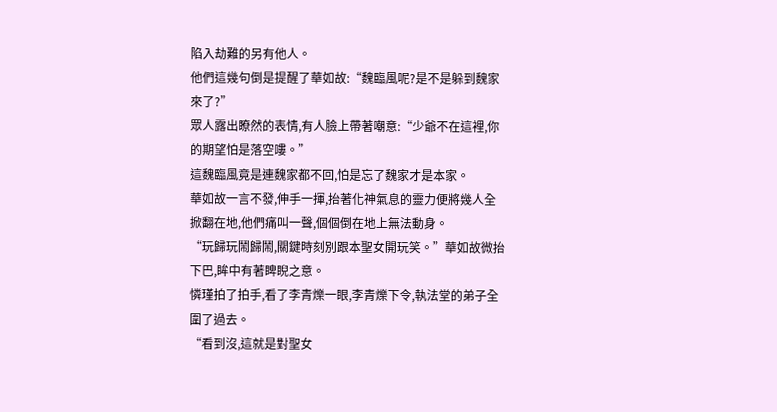陷入劫難的另有他人。
他們這幾句倒是提醒了華如故:“魏臨風呢?是不是躲到魏家來了?”
眾人露出瞭然的表情,有人臉上帶著嘲意:“少爺不在這裡,你的期望怕是落空嘍。”
這魏臨風竟是連魏家都不回,怕是忘了魏家才是本家。
華如故一言不發,伸手一揮,抬著化神氣息的靈力便將幾人全掀翻在地,他們痛叫一聲,個個倒在地上無法動身。
“玩歸玩鬧歸鬧,關鍵時刻別跟本聖女開玩笑。”華如故微抬下巴,眸中有著睥睨之意。
憐瑾拍了拍手,看了李青爍一眼,李青爍下令,執法堂的弟子全圍了過去。
“看到沒,這就是對聖女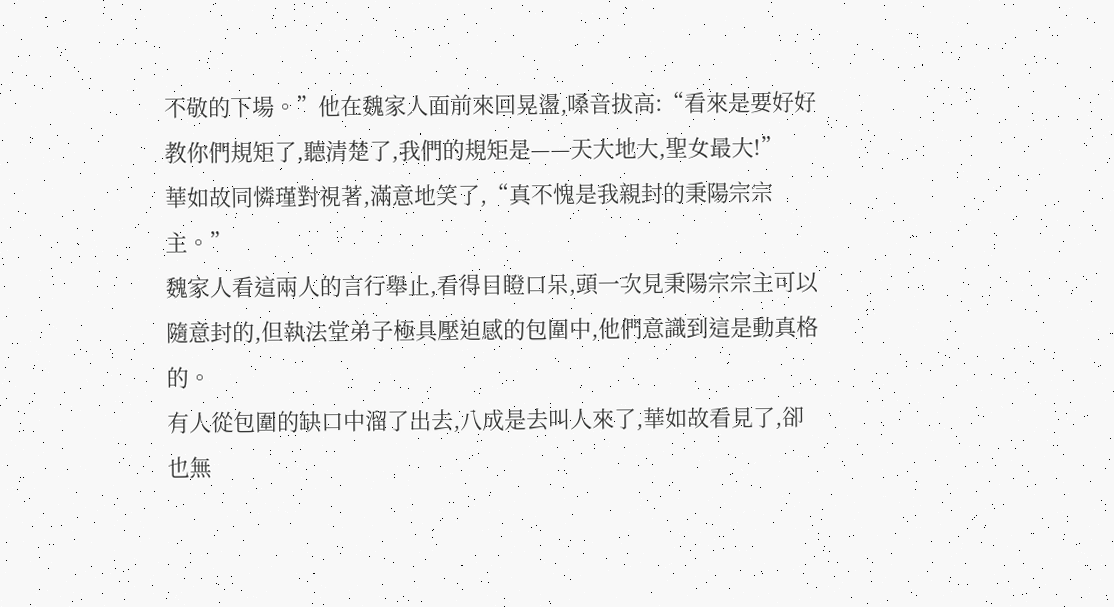不敬的下場。”他在魏家人面前來回晃盪,嗓音拔高:“看來是要好好教你們規矩了,聽清楚了,我們的規矩是——天大地大,聖女最大!”
華如故同憐瑾對視著,滿意地笑了,“真不愧是我親封的秉陽宗宗主。”
魏家人看這兩人的言行舉止,看得目瞪口呆,頭一次見秉陽宗宗主可以隨意封的,但執法堂弟子極具壓迫感的包圍中,他們意識到這是動真格的。
有人從包圍的缺口中溜了出去,八成是去叫人來了,華如故看見了,卻也無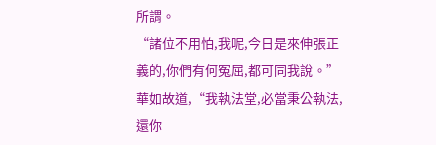所謂。
“諸位不用怕,我呢,今日是來伸張正義的,你們有何冤屈,都可同我說。”華如故道,“我執法堂,必當秉公執法,還你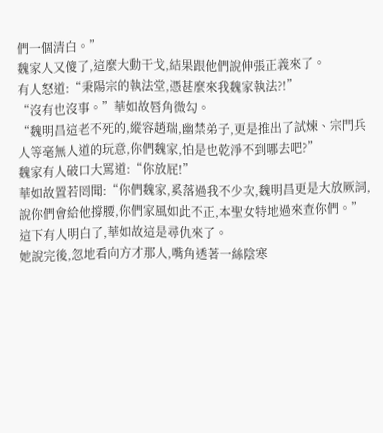們一個清白。”
魏家人又傻了,這麼大動干戈,結果跟他們說伸張正義來了。
有人怒道:“秉陽宗的執法堂,憑甚麼來我魏家執法?!”
“沒有也沒事。”華如故唇角微勾。
“魏明昌這老不死的,縱容趙瑞,幽禁弟子,更是推出了試煉、宗門兵人等毫無人道的玩意,你們魏家,怕是也乾淨不到哪去吧?”
魏家有人破口大罵道:“你放屁!”
華如故置若罔聞:“你們魏家,奚落過我不少次,魏明昌更是大放厥詞,說你們會給他撐腰,你們家風如此不正,本聖女特地過來查你們。”
這下有人明白了,華如故這是尋仇來了。
她說完後,忽地看向方才那人,嘴角透著一絲陰寒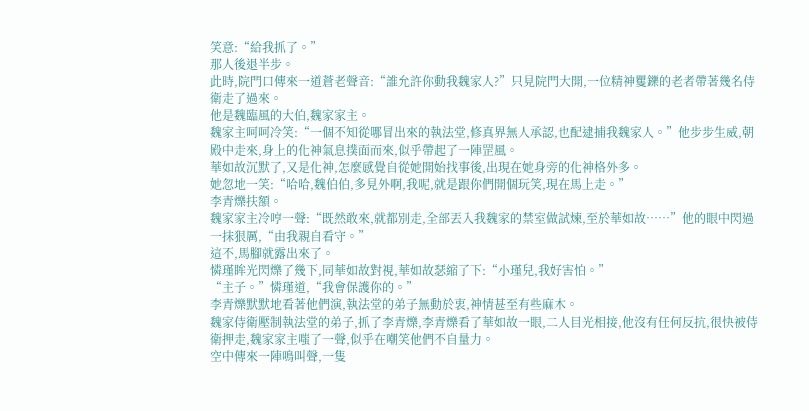笑意:“給我抓了。”
那人後退半步。
此時,院門口傳來一道蒼老聲音:“誰允許你動我魏家人?”只見院門大開,一位精神矍鑠的老者帶著幾名侍衛走了過來。
他是魏臨風的大伯,魏家家主。
魏家主呵呵冷笑:“一個不知從哪冒出來的執法堂,修真界無人承認,也配逮捕我魏家人。”他步步生威,朝殿中走來,身上的化神氣息撲面而來,似乎帶起了一陣罡風。
華如故沉默了,又是化神,怎麼感覺自從她開始找事後,出現在她身旁的化神格外多。
她忽地一笑:“哈哈,魏伯伯,多見外啊,我呢,就是跟你們開個玩笑,現在馬上走。”
李青爍扶額。
魏家家主冷哼一聲:“既然敢來,就都別走,全部丟入我魏家的禁室做試煉,至於華如故……”他的眼中閃過一抹狠厲,“由我親自看守。”
這不,馬腳就露出來了。
憐瑾眸光閃爍了幾下,同華如故對視,華如故瑟縮了下:“小瑾兒,我好害怕。”
“主子。”憐瑾道,“我會保護你的。”
李青爍默默地看著他們演,執法堂的弟子無動於衷,神情甚至有些麻木。
魏家侍衛壓制執法堂的弟子,抓了李青爍,李青爍看了華如故一眼,二人目光相接,他沒有任何反抗,很快被侍衛押走,魏家家主嗤了一聲,似乎在嘲笑他們不自量力。
空中傳來一陣鳴叫聲,一隻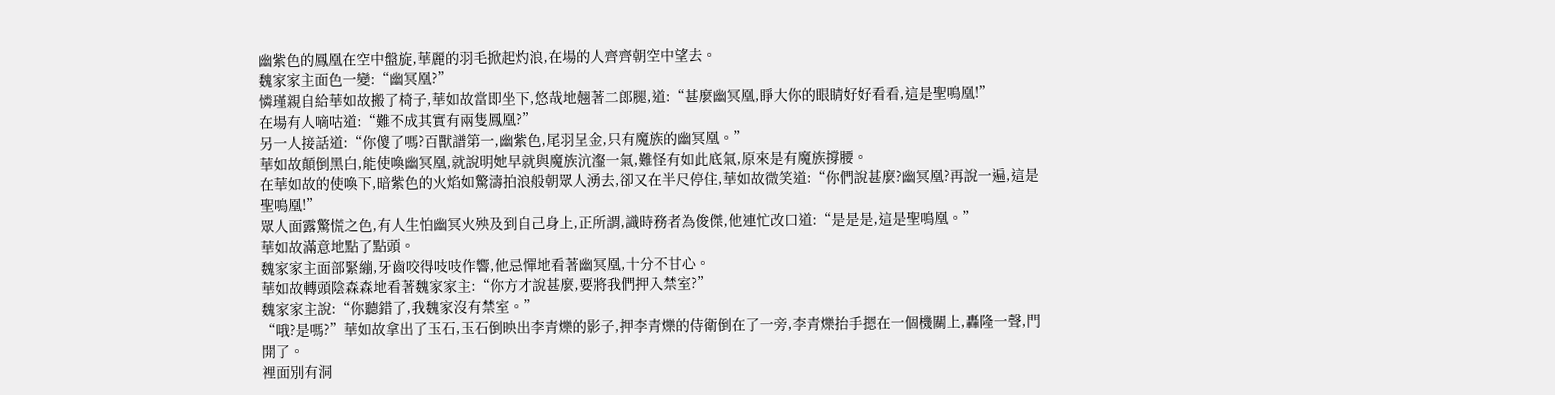幽紫色的鳳凰在空中盤旋,華麗的羽毛掀起灼浪,在場的人齊齊朝空中望去。
魏家家主面色一變:“幽冥凰?”
憐瑾親自給華如故搬了椅子,華如故當即坐下,悠哉地翹著二郎腿,道:“甚麼幽冥凰,睜大你的眼睛好好看看,這是聖鳴凰!”
在場有人嘀咕道:“難不成其實有兩隻鳳凰?”
另一人接話道:“你傻了嗎?百獸譜第一,幽紫色,尾羽呈金,只有魔族的幽冥凰。”
華如故顛倒黑白,能使喚幽冥凰,就說明她早就與魔族沆瀣一氣,難怪有如此底氣,原來是有魔族撐腰。
在華如故的使喚下,暗紫色的火焰如驚濤拍浪般朝眾人湧去,卻又在半尺停住,華如故微笑道:“你們說甚麼?幽冥凰?再說一遍,這是聖鳴凰!”
眾人面露驚慌之色,有人生怕幽冥火殃及到自己身上,正所謂,識時務者為俊傑,他連忙改口道:“是是是,這是聖鳴凰。”
華如故滿意地點了點頭。
魏家家主面部緊繃,牙齒咬得吱吱作響,他忌憚地看著幽冥凰,十分不甘心。
華如故轉頭陰森森地看著魏家家主:“你方才說甚麼,要將我們押入禁室?”
魏家家主說:“你聽錯了,我魏家沒有禁室。”
“哦?是嗎?”華如故拿出了玉石,玉石倒映出李青爍的影子,押李青爍的侍衛倒在了一旁,李青爍抬手摁在一個機關上,轟隆一聲,門開了。
裡面別有洞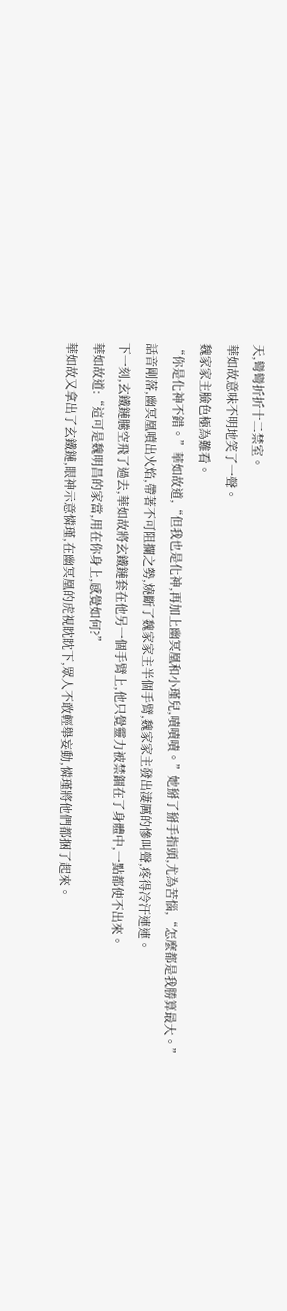天,彎彎折折十二禁室。
華如故意味不明地笑了一聲。
魏家家主臉色極為難看。
“你是化神不錯。”華如故道,“但我也是化神,再加上幽冥凰和小瑾兒,嘖嘖嘖。”她掰了掰手指頭,尤為苦惱,“怎麼都是我勝算最大。”
話音剛落,幽冥凰噴出火焰,帶著不可阻攔之勢,燒斷了魏家家主半個手臂,魏家家主發出淒厲的慘叫聲,疼得冷汗連連。
下一刻,玄鐵鏈騰空飛了過去,華如故將玄鐵鏈套在他另一個手臂上,他只覺靈力被禁錮在了身體中,一點都使不出來。
華如故道:“這可是魏明昌的家當,用在你身上,感覺如何?”
華如故又拿出了玄鐵鏈,眼神示意憐瑾,在幽冥凰的虎視眈眈下,眾人不敢輕舉妄動,憐瑾將他們都捆了起來。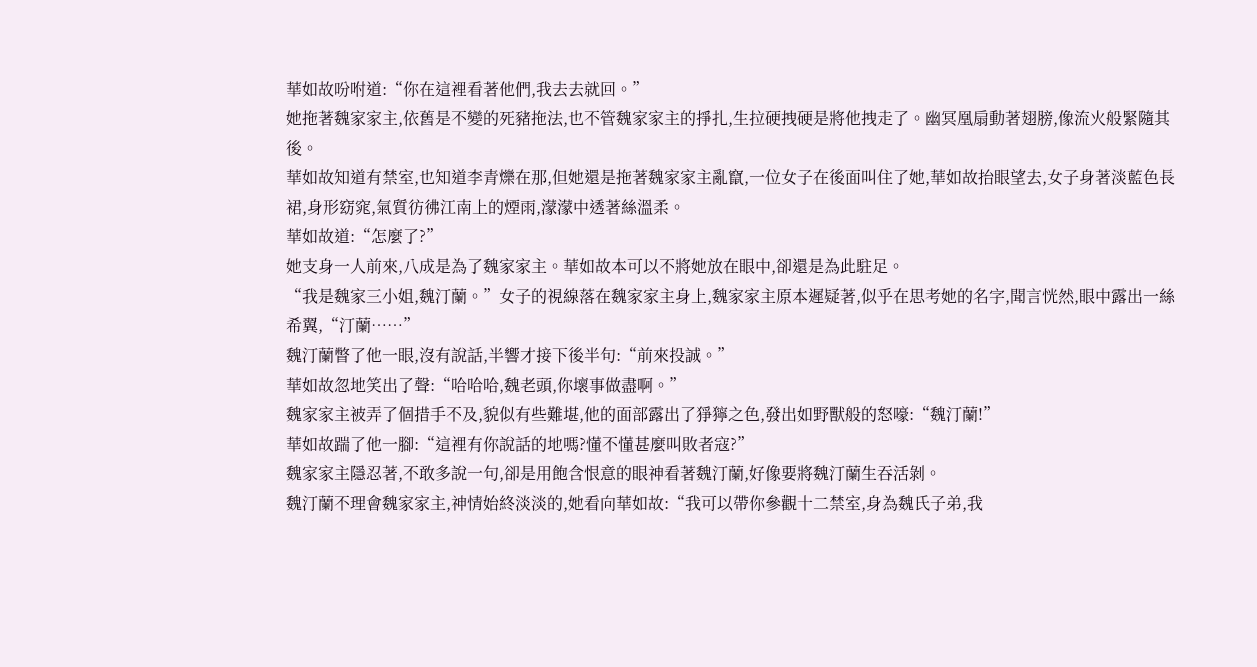華如故吩咐道:“你在這裡看著他們,我去去就回。”
她拖著魏家家主,依舊是不變的死豬拖法,也不管魏家家主的掙扎,生拉硬拽硬是將他拽走了。幽冥凰扇動著翅膀,像流火般緊隨其後。
華如故知道有禁室,也知道李青爍在那,但她還是拖著魏家家主亂竄,一位女子在後面叫住了她,華如故抬眼望去,女子身著淡藍色長裙,身形窈窕,氣質彷彿江南上的煙雨,濛濛中透著絲溫柔。
華如故道:“怎麼了?”
她支身一人前來,八成是為了魏家家主。華如故本可以不將她放在眼中,卻還是為此駐足。
“我是魏家三小姐,魏汀蘭。”女子的視線落在魏家家主身上,魏家家主原本遲疑著,似乎在思考她的名字,聞言恍然,眼中露出一絲希翼,“汀蘭……”
魏汀蘭瞥了他一眼,沒有說話,半響才接下後半句:“前來投誠。”
華如故忽地笑出了聲:“哈哈哈,魏老頭,你壞事做盡啊。”
魏家家主被弄了個措手不及,貌似有些難堪,他的面部露出了猙獰之色,發出如野獸般的怒嚎:“魏汀蘭!”
華如故踹了他一腳:“這裡有你說話的地嗎?懂不懂甚麼叫敗者寇?”
魏家家主隱忍著,不敢多說一句,卻是用飽含恨意的眼神看著魏汀蘭,好像要將魏汀蘭生吞活剝。
魏汀蘭不理會魏家家主,神情始終淡淡的,她看向華如故:“我可以帶你參觀十二禁室,身為魏氏子弟,我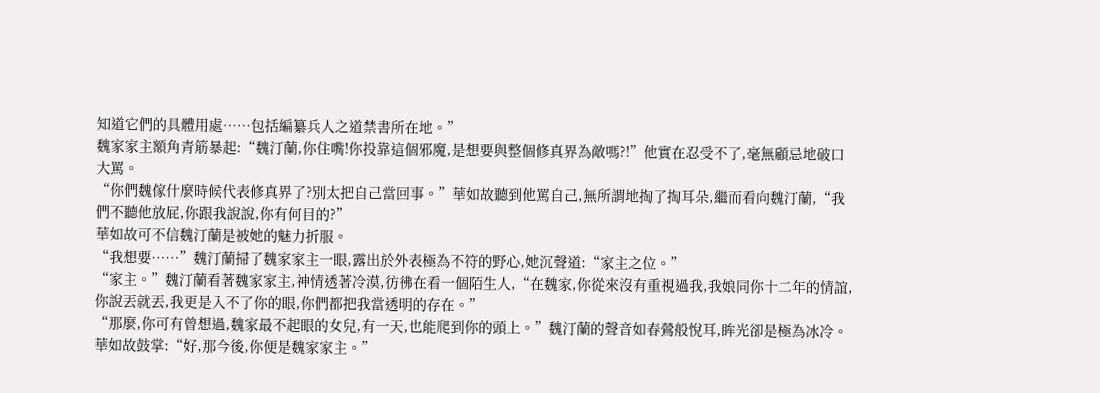知道它們的具體用處……包括編纂兵人之道禁書所在地。”
魏家家主額角青筋暴起:“魏汀蘭,你住嘴!你投靠這個邪魔,是想要與整個修真界為敵嗎?!”他實在忍受不了,毫無顧忌地破口大罵。
“你們魏傢什麼時候代表修真界了?別太把自己當回事。”華如故聽到他罵自己,無所謂地掏了掏耳朵,繼而看向魏汀蘭,“我們不聽他放屁,你跟我說說,你有何目的?”
華如故可不信魏汀蘭是被她的魅力折服。
“我想要……”魏汀蘭掃了魏家家主一眼,露出於外表極為不符的野心,她沉聲道:“家主之位。”
“家主。”魏汀蘭看著魏家家主,神情透著冷漠,彷彿在看一個陌生人,“在魏家,你從來沒有重視過我,我娘同你十二年的情誼,你說丟就丟,我更是入不了你的眼,你們都把我當透明的存在。”
“那麼,你可有曾想過,魏家最不起眼的女兒,有一天,也能爬到你的頭上。”魏汀蘭的聲音如春鶯般悅耳,眸光卻是極為冰冷。
華如故鼓掌:“好,那今後,你便是魏家家主。”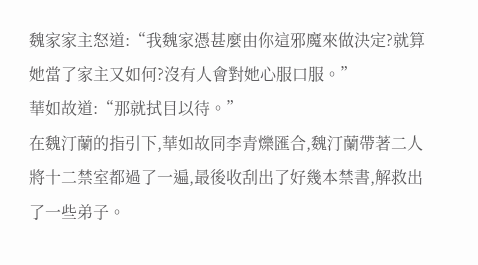魏家家主怒道:“我魏家憑甚麼由你這邪魔來做決定?就算她當了家主又如何?沒有人會對她心服口服。”
華如故道:“那就拭目以待。”
在魏汀蘭的指引下,華如故同李青爍匯合,魏汀蘭帶著二人將十二禁室都過了一遍,最後收刮出了好幾本禁書,解救出了一些弟子。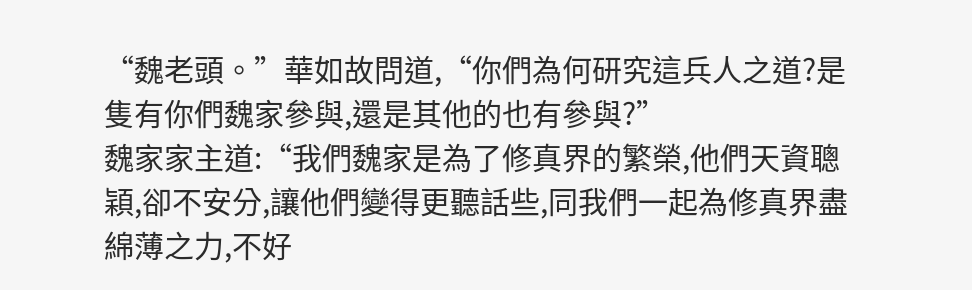“魏老頭。”華如故問道,“你們為何研究這兵人之道?是隻有你們魏家參與,還是其他的也有參與?”
魏家家主道:“我們魏家是為了修真界的繁榮,他們天資聰穎,卻不安分,讓他們變得更聽話些,同我們一起為修真界盡綿薄之力,不好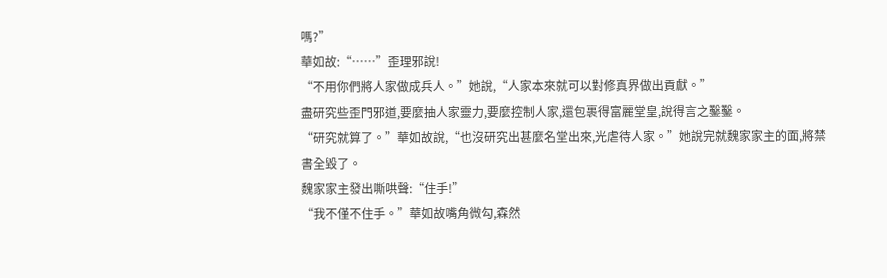嗎?”
華如故:“……”歪理邪說!
“不用你們將人家做成兵人。”她說,“人家本來就可以對修真界做出貢獻。”
盡研究些歪門邪道,要麼抽人家靈力,要麼控制人家,還包裹得富麗堂皇,說得言之鑿鑿。
“研究就算了。”華如故說,“也沒研究出甚麼名堂出來,光虐待人家。”她說完就魏家家主的面,將禁書全毀了。
魏家家主發出嘶哄聲:“住手!”
“我不僅不住手。”華如故嘴角微勾,森然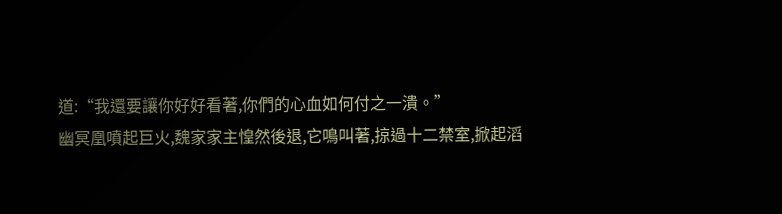道:“我還要讓你好好看著,你們的心血如何付之一潰。”
幽冥凰噴起巨火,魏家家主惶然後退,它鳴叫著,掠過十二禁室,掀起滔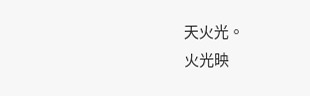天火光。
火光映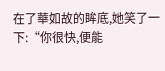在了華如故的眸底,她笑了一下:“你很快,便能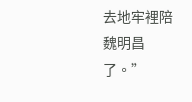去地牢裡陪魏明昌了。”